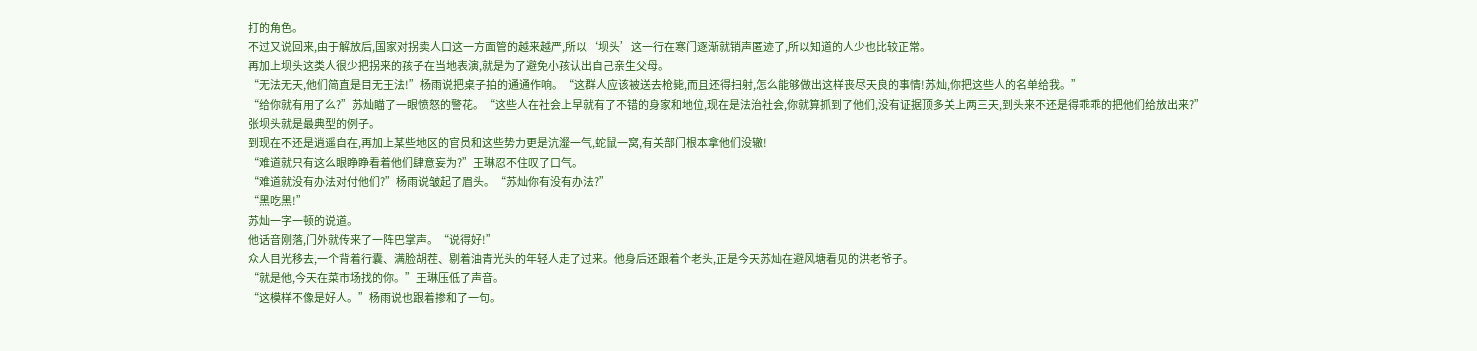打的角色。
不过又说回来,由于解放后,国家对拐卖人口这一方面管的越来越严,所以‘坝头’这一行在寒门逐渐就销声匿迹了,所以知道的人少也比较正常。
再加上坝头这类人很少把拐来的孩子在当地表演,就是为了避免小孩认出自己亲生父母。
“无法无天,他们简直是目无王法!”杨雨说把桌子拍的通通作响。“这群人应该被送去枪毙,而且还得扫射,怎么能够做出这样丧尽天良的事情!苏灿,你把这些人的名单给我。”
“给你就有用了么?”苏灿瞄了一眼愤怒的警花。“这些人在社会上早就有了不错的身家和地位,现在是法治社会,你就算抓到了他们,没有证据顶多关上两三天,到头来不还是得乖乖的把他们给放出来?”
张坝头就是最典型的例子。
到现在不还是逍遥自在,再加上某些地区的官员和这些势力更是沆瀣一气,蛇鼠一窝,有关部门根本拿他们没辙!
“难道就只有这么眼睁睁看着他们肆意妄为?”王琳忍不住叹了口气。
“难道就没有办法对付他们?”杨雨说皱起了眉头。“苏灿你有没有办法?”
“黑吃黑!”
苏灿一字一顿的说道。
他话音刚落,门外就传来了一阵巴掌声。“说得好!”
众人目光移去,一个背着行囊、满脸胡茬、剔着油青光头的年轻人走了过来。他身后还跟着个老头,正是今天苏灿在避风塘看见的洪老爷子。
“就是他,今天在菜市场找的你。”王琳压低了声音。
“这模样不像是好人。”杨雨说也跟着掺和了一句。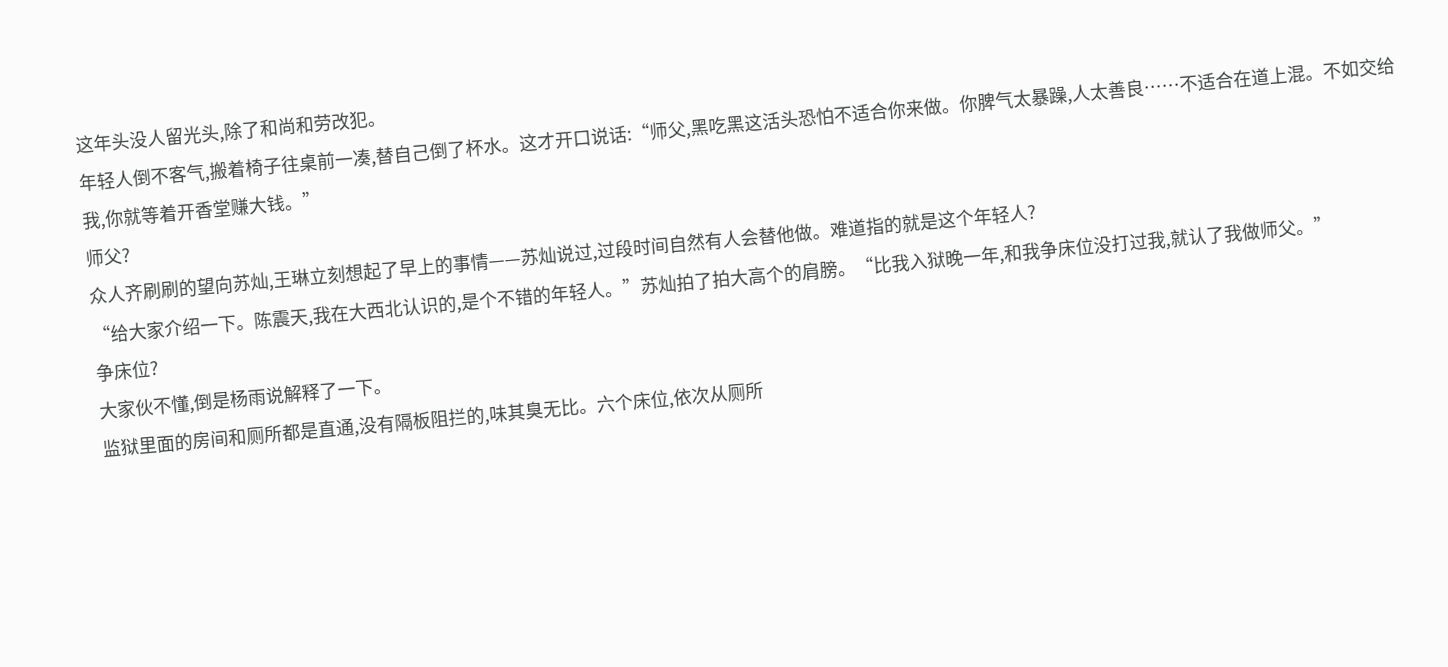这年头没人留光头,除了和尚和劳改犯。
年轻人倒不客气,搬着椅子往桌前一凑,替自己倒了杯水。这才开口说话:“师父,黑吃黑这活头恐怕不适合你来做。你脾气太暴躁,人太善良……不适合在道上混。不如交给我,你就等着开香堂赚大钱。”
师父?
众人齐刷刷的望向苏灿,王琳立刻想起了早上的事情——苏灿说过,过段时间自然有人会替他做。难道指的就是这个年轻人?
“给大家介绍一下。陈震天,我在大西北认识的,是个不错的年轻人。”苏灿拍了拍大高个的肩膀。“比我入狱晚一年,和我争床位没打过我,就认了我做师父。”
争床位?
大家伙不懂,倒是杨雨说解释了一下。
监狱里面的房间和厕所都是直通,没有隔板阻拦的,味其臭无比。六个床位,依次从厕所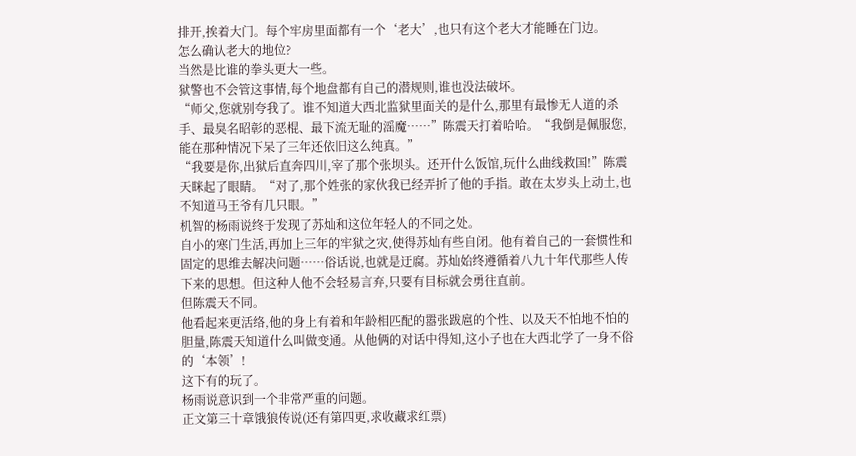排开,挨着大门。每个牢房里面都有一个‘老大’,也只有这个老大才能睡在门边。
怎么确认老大的地位?
当然是比谁的拳头更大一些。
狱警也不会管这事情,每个地盘都有自己的潜规则,谁也没法破坏。
“师父,您就别夸我了。谁不知道大西北监狱里面关的是什么,那里有最惨无人道的杀手、最臭名昭彰的恶棍、最下流无耻的滛魔……”陈震天打着哈哈。“我倒是佩服您,能在那种情况下呆了三年还依旧这么纯真。”
“我要是你,出狱后直奔四川,宰了那个张坝头。还开什么饭馆,玩什么曲线救国!”陈震天眯起了眼睛。“对了,那个姓张的家伙我已经弄折了他的手指。敢在太岁头上动土,也不知道马王爷有几只眼。”
机智的杨雨说终于发现了苏灿和这位年轻人的不同之处。
自小的寒门生活,再加上三年的牢狱之灾,使得苏灿有些自闭。他有着自己的一套惯性和固定的思维去解决问题……俗话说,也就是迂腐。苏灿始终遵循着八九十年代那些人传下来的思想。但这种人他不会轻易言弃,只要有目标就会勇往直前。
但陈震天不同。
他看起来更活络,他的身上有着和年龄相匹配的嚣张跋扈的个性、以及天不怕地不怕的胆量,陈震天知道什么叫做变通。从他俩的对话中得知,这小子也在大西北学了一身不俗的‘本领’!
这下有的玩了。
杨雨说意识到一个非常严重的问题。
正文第三十章饿狼传说(还有第四更,求收藏求红票)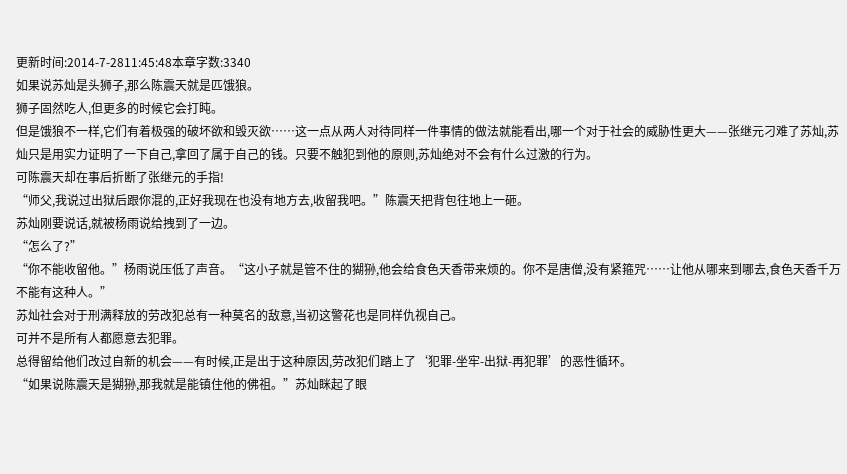更新时间:2014-7-2811:45:48本章字数:3340
如果说苏灿是头狮子,那么陈震天就是匹饿狼。
狮子固然吃人,但更多的时候它会打盹。
但是饿狼不一样,它们有着极强的破坏欲和毁灭欲……这一点从两人对待同样一件事情的做法就能看出,哪一个对于社会的威胁性更大——张继元刁难了苏灿,苏灿只是用实力证明了一下自己,拿回了属于自己的钱。只要不触犯到他的原则,苏灿绝对不会有什么过激的行为。
可陈震天却在事后折断了张继元的手指!
“师父,我说过出狱后跟你混的,正好我现在也没有地方去,收留我吧。”陈震天把背包往地上一砸。
苏灿刚要说话,就被杨雨说给拽到了一边。
“怎么了?”
“你不能收留他。”杨雨说压低了声音。“这小子就是管不住的猢狲,他会给食色天香带来烦的。你不是唐僧,没有紧箍咒……让他从哪来到哪去,食色天香千万不能有这种人。”
苏灿社会对于刑满释放的劳改犯总有一种莫名的敌意,当初这警花也是同样仇视自己。
可并不是所有人都愿意去犯罪。
总得留给他们改过自新的机会——有时候,正是出于这种原因,劳改犯们踏上了‘犯罪-坐牢-出狱-再犯罪’的恶性循环。
“如果说陈震天是猢狲,那我就是能镇住他的佛祖。”苏灿眯起了眼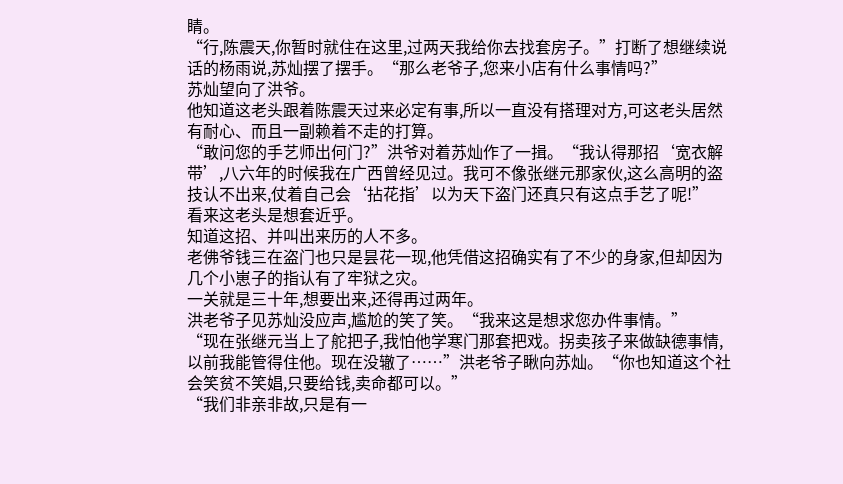睛。
“行,陈震天,你暂时就住在这里,过两天我给你去找套房子。”打断了想继续说话的杨雨说,苏灿摆了摆手。“那么老爷子,您来小店有什么事情吗?”
苏灿望向了洪爷。
他知道这老头跟着陈震天过来必定有事,所以一直没有搭理对方,可这老头居然有耐心、而且一副赖着不走的打算。
“敢问您的手艺师出何门?”洪爷对着苏灿作了一揖。“我认得那招‘宽衣解带’,八六年的时候我在广西曾经见过。我可不像张继元那家伙,这么高明的盗技认不出来,仗着自己会‘拈花指’以为天下盗门还真只有这点手艺了呢!”
看来这老头是想套近乎。
知道这招、并叫出来历的人不多。
老佛爷钱三在盗门也只是昙花一现,他凭借这招确实有了不少的身家,但却因为几个小崽子的指认有了牢狱之灾。
一关就是三十年,想要出来,还得再过两年。
洪老爷子见苏灿没应声,尴尬的笑了笑。“我来这是想求您办件事情。”
“现在张继元当上了舵把子,我怕他学寒门那套把戏。拐卖孩子来做缺德事情,以前我能管得住他。现在没辙了……”洪老爷子瞅向苏灿。“你也知道这个社会笑贫不笑娼,只要给钱,卖命都可以。”
“我们非亲非故,只是有一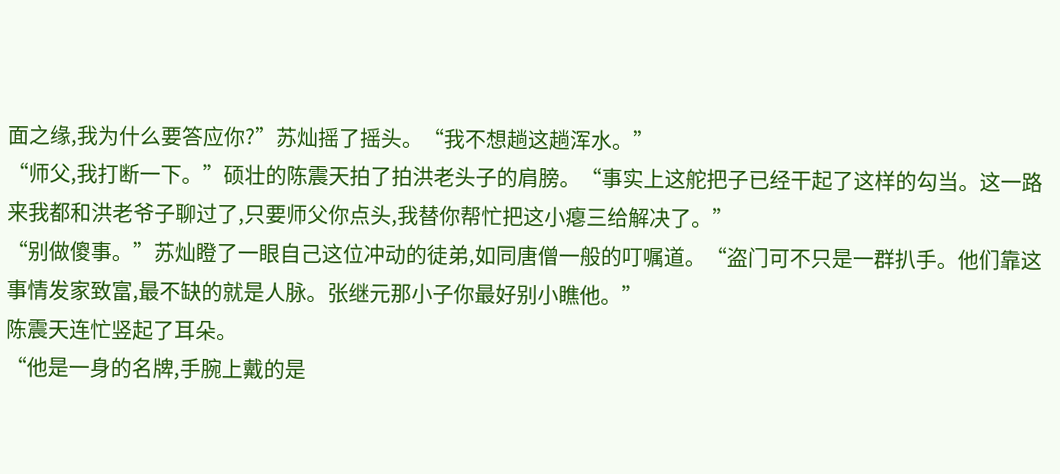面之缘,我为什么要答应你?”苏灿摇了摇头。“我不想趟这趟浑水。”
“师父,我打断一下。”硕壮的陈震天拍了拍洪老头子的肩膀。“事实上这舵把子已经干起了这样的勾当。这一路来我都和洪老爷子聊过了,只要师父你点头,我替你帮忙把这小瘪三给解决了。”
“别做傻事。”苏灿瞪了一眼自己这位冲动的徒弟,如同唐僧一般的叮嘱道。“盗门可不只是一群扒手。他们靠这事情发家致富,最不缺的就是人脉。张继元那小子你最好别小瞧他。”
陈震天连忙竖起了耳朵。
“他是一身的名牌,手腕上戴的是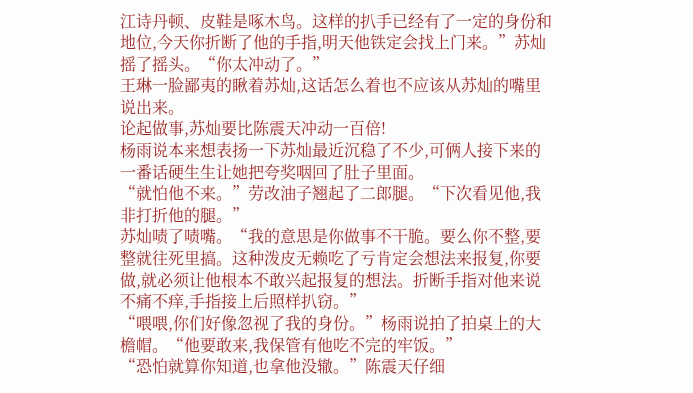江诗丹顿、皮鞋是啄木鸟。这样的扒手已经有了一定的身份和地位,今天你折断了他的手指,明天他铁定会找上门来。”苏灿摇了摇头。“你太冲动了。”
王琳一脸鄙夷的瞅着苏灿,这话怎么着也不应该从苏灿的嘴里说出来。
论起做事,苏灿要比陈震天冲动一百倍!
杨雨说本来想表扬一下苏灿最近沉稳了不少,可俩人接下来的一番话硬生生让她把夸奖咽回了肚子里面。
“就怕他不来。”劳改油子翘起了二郎腿。“下次看见他,我非打折他的腿。”
苏灿啧了啧嘴。“我的意思是你做事不干脆。要么你不整,要整就往死里搞。这种泼皮无赖吃了亏肯定会想法来报复,你要做,就必须让他根本不敢兴起报复的想法。折断手指对他来说不痛不痒,手指接上后照样扒窃。”
“喂喂,你们好像忽视了我的身份。”杨雨说拍了拍桌上的大檐帽。“他要敢来,我保管有他吃不完的牢饭。”
“恐怕就算你知道,也拿他没辙。”陈震天仔细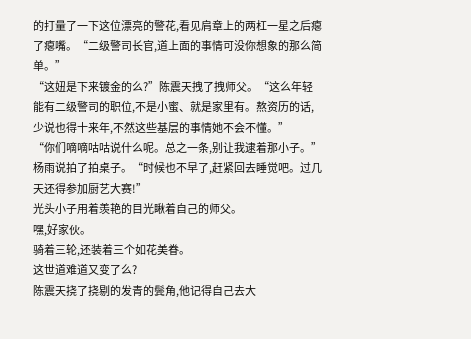的打量了一下这位漂亮的警花,看见肩章上的两杠一星之后瘪了瘪嘴。“二级警司长官,道上面的事情可没你想象的那么简单。”
“这妞是下来镀金的么?”陈震天拽了拽师父。“这么年轻能有二级警司的职位,不是小蜜、就是家里有。熬资历的话,少说也得十来年,不然这些基层的事情她不会不懂。”
“你们嘀嘀咕咕说什么呢。总之一条,别让我逮着那小子。”杨雨说拍了拍桌子。“时候也不早了,赶紧回去睡觉吧。过几天还得参加厨艺大赛!”
光头小子用着羡艳的目光瞅着自己的师父。
嘿,好家伙。
骑着三轮,还装着三个如花美眷。
这世道难道又变了么?
陈震天挠了挠剔的发青的鬓角,他记得自己去大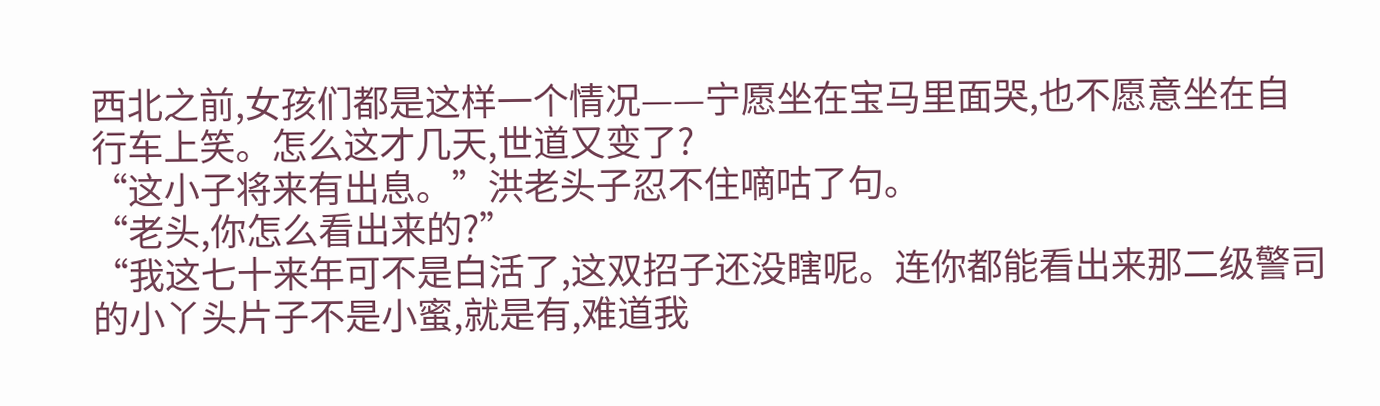西北之前,女孩们都是这样一个情况——宁愿坐在宝马里面哭,也不愿意坐在自行车上笑。怎么这才几天,世道又变了?
“这小子将来有出息。”洪老头子忍不住嘀咕了句。
“老头,你怎么看出来的?”
“我这七十来年可不是白活了,这双招子还没瞎呢。连你都能看出来那二级警司的小丫头片子不是小蜜,就是有,难道我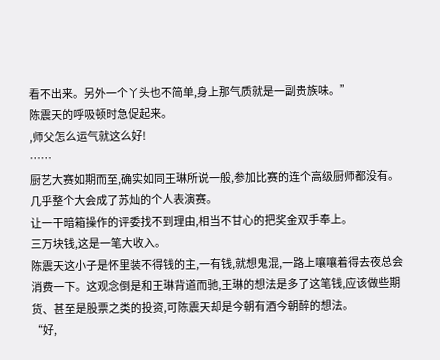看不出来。另外一个丫头也不简单,身上那气质就是一副贵族味。”
陈震天的呼吸顿时急促起来。
,师父怎么运气就这么好!
……
厨艺大赛如期而至,确实如同王琳所说一般,参加比赛的连个高级厨师都没有。
几乎整个大会成了苏灿的个人表演赛。
让一干暗箱操作的评委找不到理由,相当不甘心的把奖金双手奉上。
三万块钱,这是一笔大收入。
陈震天这小子是怀里装不得钱的主,一有钱,就想鬼混,一路上嚷嚷着得去夜总会消费一下。这观念倒是和王琳背道而驰,王琳的想法是多了这笔钱,应该做些期货、甚至是股票之类的投资,可陈震天却是今朝有酒今朝醉的想法。
“好,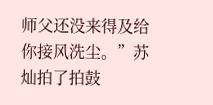师父还没来得及给你接风洗尘。”苏灿拍了拍鼓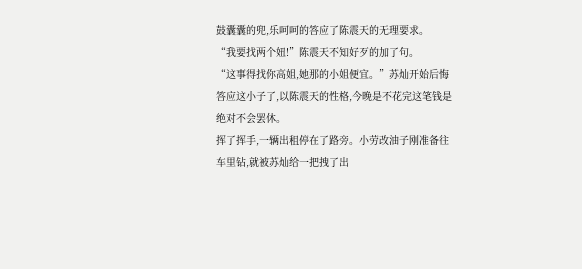鼓囊囊的兜,乐呵呵的答应了陈震天的无理要求。
“我要找两个妞!”陈震天不知好歹的加了句。
“这事得找你高姐,她那的小姐便宜。”苏灿开始后悔答应这小子了,以陈震天的性格,今晚是不花完这笔钱是绝对不会罢休。
挥了挥手,一辆出租停在了路旁。小劳改油子刚准备往车里钻,就被苏灿给一把拽了出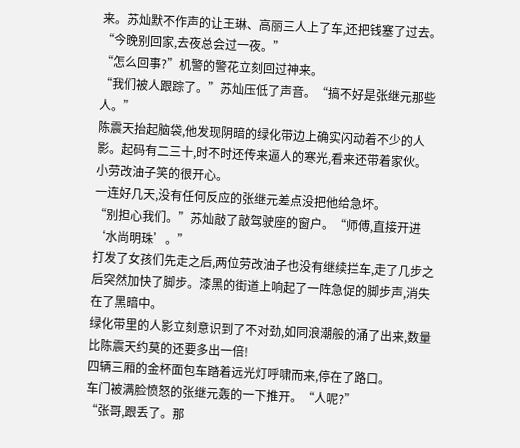来。苏灿默不作声的让王琳、高丽三人上了车,还把钱塞了过去。“今晚别回家,去夜总会过一夜。”
“怎么回事?”机警的警花立刻回过神来。
“我们被人跟踪了。”苏灿压低了声音。“搞不好是张继元那些人。”
陈震天抬起脑袋,他发现阴暗的绿化带边上确实闪动着不少的人影。起码有二三十,时不时还传来逼人的寒光,看来还带着家伙。
小劳改油子笑的很开心。
一连好几天,没有任何反应的张继元差点没把他给急坏。
“别担心我们。”苏灿敲了敲驾驶座的窗户。“师傅,直接开进‘水尚明珠’。”
打发了女孩们先走之后,两位劳改油子也没有继续拦车,走了几步之后突然加快了脚步。漆黑的街道上响起了一阵急促的脚步声,消失在了黑暗中。
绿化带里的人影立刻意识到了不对劲,如同浪潮般的涌了出来,数量比陈震天约莫的还要多出一倍!
四辆三厢的金杯面包车踏着远光灯呼啸而来,停在了路口。
车门被满脸愤怒的张继元轰的一下推开。“人呢?”
“张哥,跟丢了。那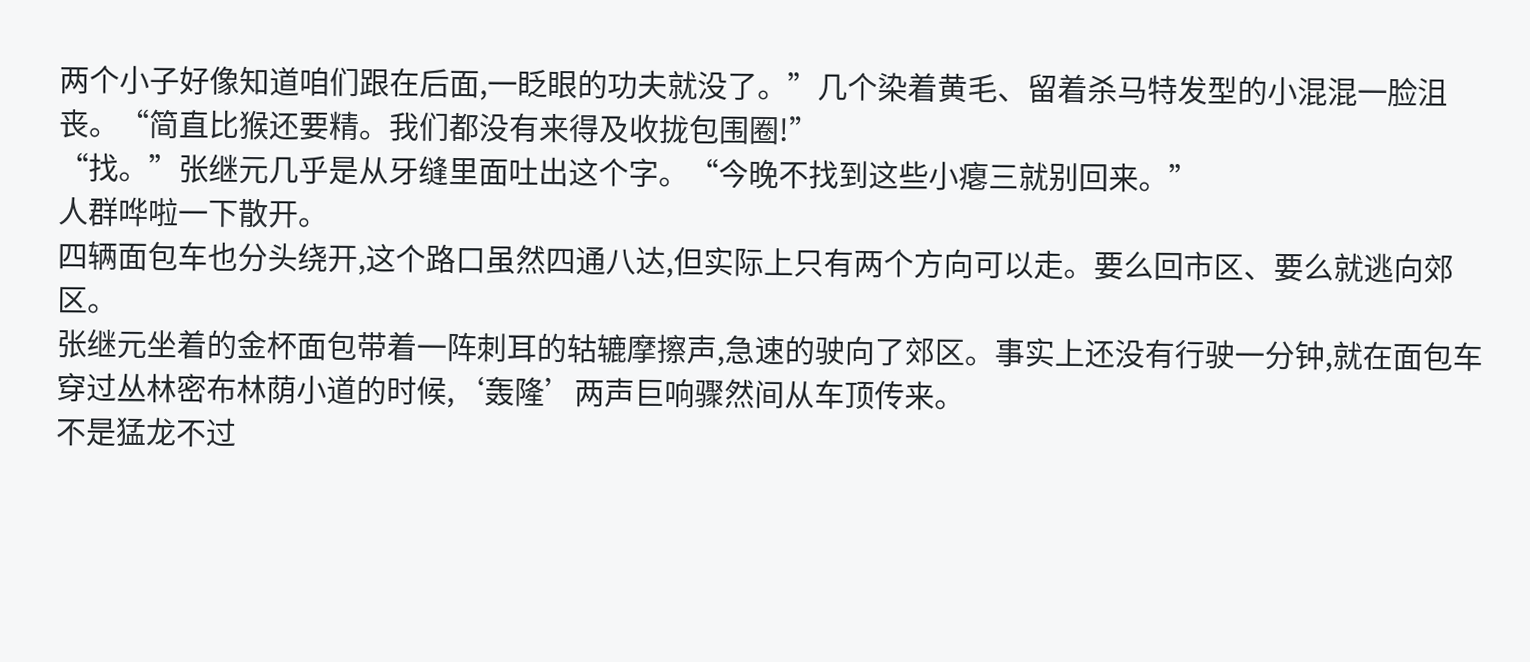两个小子好像知道咱们跟在后面,一眨眼的功夫就没了。”几个染着黄毛、留着杀马特发型的小混混一脸沮丧。“简直比猴还要精。我们都没有来得及收拢包围圈!”
“找。”张继元几乎是从牙缝里面吐出这个字。“今晚不找到这些小瘪三就别回来。”
人群哗啦一下散开。
四辆面包车也分头绕开,这个路口虽然四通八达,但实际上只有两个方向可以走。要么回市区、要么就逃向郊区。
张继元坐着的金杯面包带着一阵刺耳的轱辘摩擦声,急速的驶向了郊区。事实上还没有行驶一分钟,就在面包车穿过丛林密布林荫小道的时候,‘轰隆’两声巨响骤然间从车顶传来。
不是猛龙不过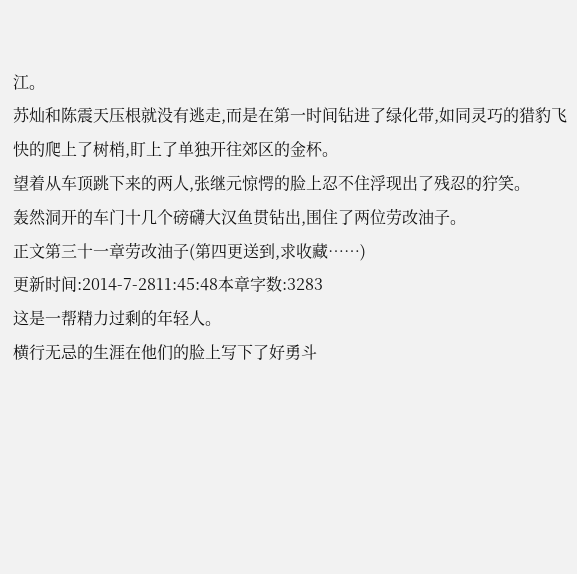江。
苏灿和陈震天压根就没有逃走,而是在第一时间钻进了绿化带,如同灵巧的猎豹飞快的爬上了树梢,盯上了单独开往郊区的金杯。
望着从车顶跳下来的两人,张继元惊愕的脸上忍不住浮现出了残忍的狞笑。
轰然洞开的车门十几个磅礴大汉鱼贯钻出,围住了两位劳改油子。
正文第三十一章劳改油子(第四更送到,求收藏……)
更新时间:2014-7-2811:45:48本章字数:3283
这是一帮精力过剩的年轻人。
横行无忌的生涯在他们的脸上写下了好勇斗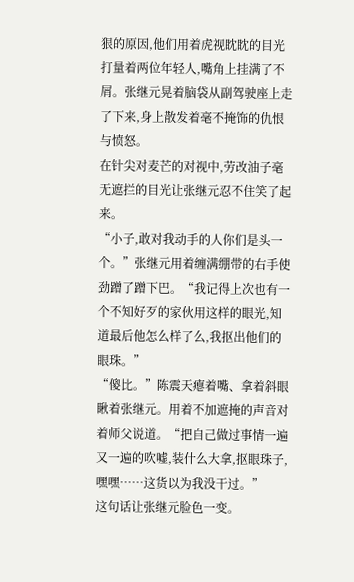狠的原因,他们用着虎视眈眈的目光打量着两位年轻人,嘴角上挂满了不屑。张继元晃着脑袋从副驾驶座上走了下来,身上散发着毫不掩饰的仇恨与愤怒。
在针尖对麦芒的对视中,劳改油子毫无遮拦的目光让张继元忍不住笑了起来。
“小子,敢对我动手的人你们是头一个。”张继元用着缠满绷带的右手使劲蹭了蹭下巴。“我记得上次也有一个不知好歹的家伙用这样的眼光,知道最后他怎么样了么,我抠出他们的眼珠。”
“傻比。”陈震天瘪着嘴、拿着斜眼瞅着张继元。用着不加遮掩的声音对着师父说道。“把自己做过事情一遍又一遍的吹嘘,装什么大拿,抠眼珠子,嘿嘿……这货以为我没干过。”
这句话让张继元脸色一变。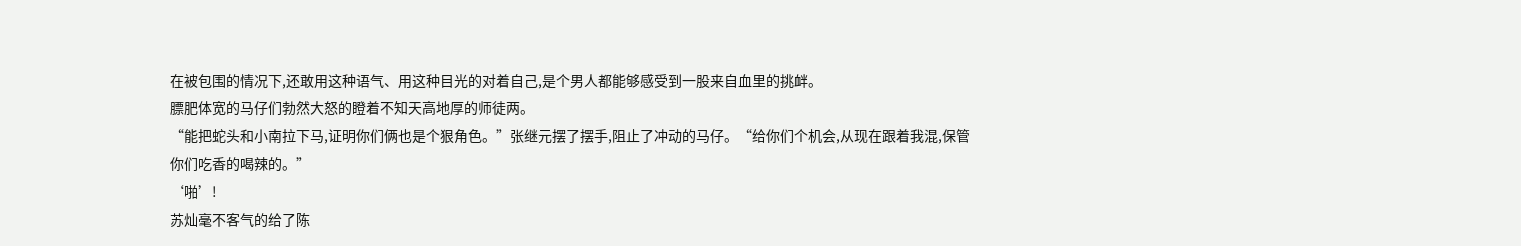在被包围的情况下,还敢用这种语气、用这种目光的对着自己,是个男人都能够感受到一股来自血里的挑衅。
膘肥体宽的马仔们勃然大怒的瞪着不知天高地厚的师徒两。
“能把蛇头和小南拉下马,证明你们俩也是个狠角色。”张继元摆了摆手,阻止了冲动的马仔。“给你们个机会,从现在跟着我混,保管你们吃香的喝辣的。”
‘啪’!
苏灿毫不客气的给了陈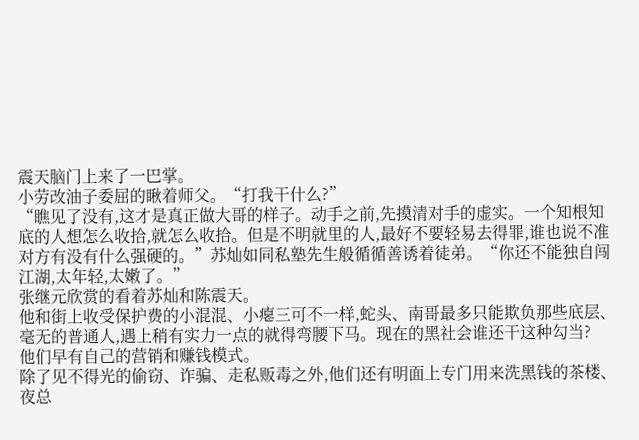震天脑门上来了一巴掌。
小劳改油子委屈的瞅着师父。“打我干什么?”
“瞧见了没有,这才是真正做大哥的样子。动手之前,先摸清对手的虚实。一个知根知底的人想怎么收拾,就怎么收拾。但是不明就里的人,最好不要轻易去得罪,谁也说不准对方有没有什么强硬的。”苏灿如同私塾先生般循循善诱着徒弟。“你还不能独自闯江湖,太年轻,太嫩了。”
张继元欣赏的看着苏灿和陈震天。
他和街上收受保护费的小混混、小瘪三可不一样,蛇头、南哥最多只能欺负那些底层、毫无的普通人,遇上稍有实力一点的就得弯腰下马。现在的黑社会谁还干这种勾当?
他们早有自己的营销和赚钱模式。
除了见不得光的偷窃、诈骗、走私贩毒之外,他们还有明面上专门用来洗黑钱的茶楼、夜总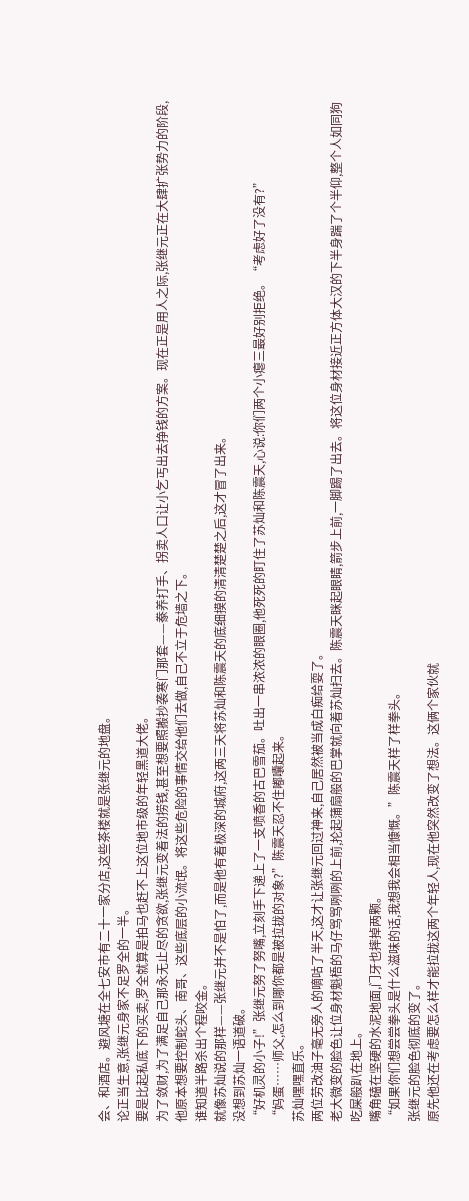会、和酒店。避风塘在全七安市有二十一家分店,这些茶楼就是张继元的地盘。
论正当生意,张继元身家不足罗全的一半。
要是比起私底下的买卖,罗全就算是拍马也赶不上这位地市级的年轻黑道大佬。
为了敛财,为了满足自己那永无止尽的贪欲,张继元变着法的捞钱,甚至想要照搬抄袭寒门那套——豢养打手、拐卖人口让小乞丐出去挣钱的方案。现在正是用人之际,张继元正在大肆扩张势力的阶段,他原本想要控制蛇头、南哥、这些底层的小流氓。将这些危险的事情交给他们去做,自己不立于危墙之下。
谁知道半路杀出个程咬金。
就像苏灿说的那样——张继元并不是怕了,而是他有着极深的城府,这两三天将苏灿和陈震天的底细摸的清清楚楚之后,这才冒了出来。
没想到苏灿一语道破。
“好机灵的小子!”张继元努了努嘴,立刻手下递上了一支喷香的古巴雪茄。吐出一串浓浓的眼圈,他死死的盯住了苏灿和陈震天,心说:你们两个小瘪三最好别拒绝。“考虑好了没有?”
“妈蛋……师父,怎么到哪你都是被拉拢的对象?”陈震天忍不住嘟囔起来。
苏灿嘿嘿直乐。
两位劳改油子毫无旁人的嘀咕了半天,这才让张继元回过神来,自己居然被当成白痴给耍了。
老大微变的脸色让位身材魁梧的马仔骂骂咧咧的上前,抡起蒲扇般的巴掌就向着苏灿扫去。陈震天眯起眼睛,箭步上前,一脚踢了出去。将这位身材接近正方体大汉的下半身踹了个半仰,整个人如同狗吃屎般趴在地上。
嘴角磕在坚硬的水泥地面,门牙也摔掉两颗。
“如果你们想尝尝拳头是什么滋味的话,我想我会相当慷慨。”陈震天样了样拳头。
张继元的脸色彻底的变了。
原先他还在考虑要怎么样才能拉拢这两个年轻人,现在他突然改变了想法。这俩个家伙就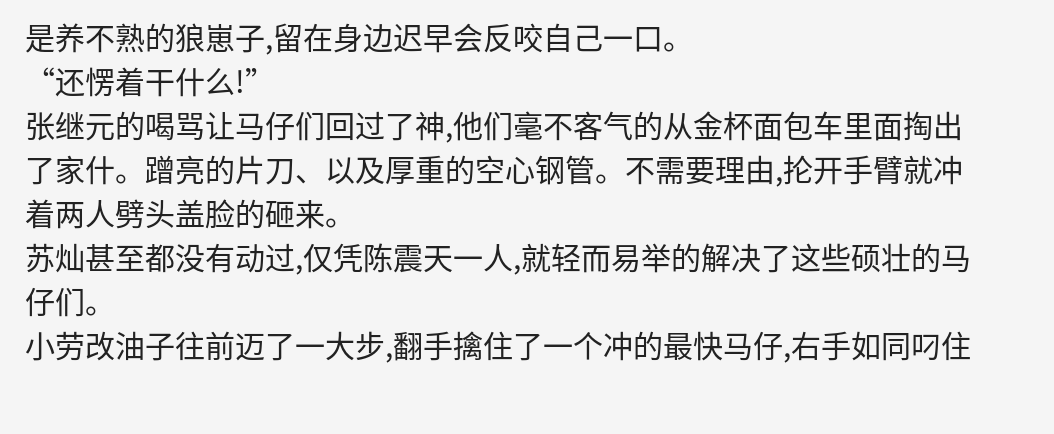是养不熟的狼崽子,留在身边迟早会反咬自己一口。
“还愣着干什么!”
张继元的喝骂让马仔们回过了神,他们毫不客气的从金杯面包车里面掏出了家什。蹭亮的片刀、以及厚重的空心钢管。不需要理由,抡开手臂就冲着两人劈头盖脸的砸来。
苏灿甚至都没有动过,仅凭陈震天一人,就轻而易举的解决了这些硕壮的马仔们。
小劳改油子往前迈了一大步,翻手擒住了一个冲的最快马仔,右手如同叼住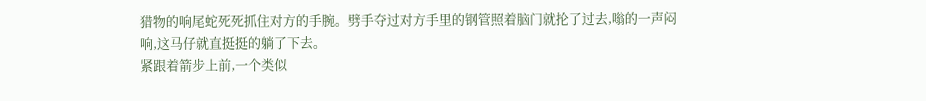猎物的响尾蛇死死抓住对方的手腕。劈手夺过对方手里的钢管照着脑门就抡了过去,嗡的一声闷响,这马仔就直挺挺的躺了下去。
紧跟着箭步上前,一个类似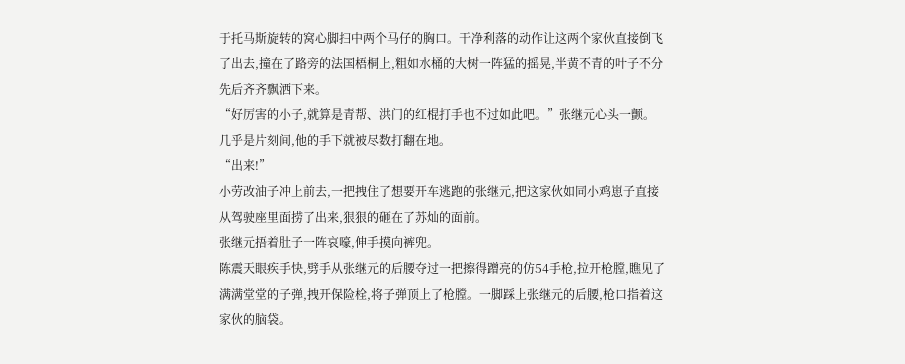于托马斯旋转的窝心脚扫中两个马仔的胸口。干净利落的动作让这两个家伙直接倒飞了出去,撞在了路旁的法国梧桐上,粗如水桶的大树一阵猛的摇晃,半黄不青的叶子不分先后齐齐飘洒下来。
“好厉害的小子,就算是青帮、洪门的红棍打手也不过如此吧。”张继元心头一颤。
几乎是片刻间,他的手下就被尽数打翻在地。
“出来!”
小劳改油子冲上前去,一把拽住了想要开车逃跑的张继元,把这家伙如同小鸡崽子直接从驾驶座里面捞了出来,狠狠的砸在了苏灿的面前。
张继元捂着肚子一阵哀嚎,伸手摸向裤兜。
陈震天眼疾手快,劈手从张继元的后腰夺过一把擦得蹭亮的仿54手枪,拉开枪膛,瞧见了满满堂堂的子弹,拽开保险栓,将子弹顶上了枪膛。一脚踩上张继元的后腰,枪口指着这家伙的脑袋。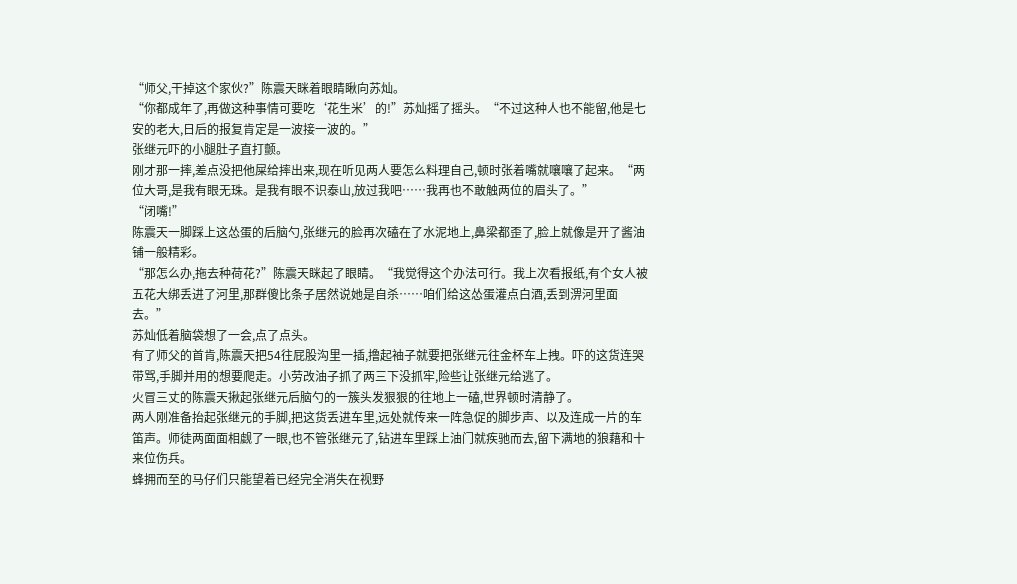“师父,干掉这个家伙?”陈震天眯着眼睛瞅向苏灿。
“你都成年了,再做这种事情可要吃‘花生米’的!”苏灿摇了摇头。“不过这种人也不能留,他是七安的老大,日后的报复肯定是一波接一波的。”
张继元吓的小腿肚子直打颤。
刚才那一摔,差点没把他屎给摔出来,现在听见两人要怎么料理自己,顿时张着嘴就嚷嚷了起来。“两位大哥,是我有眼无珠。是我有眼不识泰山,放过我吧……我再也不敢触两位的眉头了。”
“闭嘴!”
陈震天一脚踩上这怂蛋的后脑勺,张继元的脸再次磕在了水泥地上,鼻梁都歪了,脸上就像是开了酱油铺一般精彩。
“那怎么办,拖去种荷花?”陈震天眯起了眼睛。“我觉得这个办法可行。我上次看报纸,有个女人被五花大绑丢进了河里,那群傻比条子居然说她是自杀……咱们给这怂蛋灌点白酒,丢到淠河里面去。”
苏灿低着脑袋想了一会,点了点头。
有了师父的首肯,陈震天把54往屁股沟里一插,撸起袖子就要把张继元往金杯车上拽。吓的这货连哭带骂,手脚并用的想要爬走。小劳改油子抓了两三下没抓牢,险些让张继元给逃了。
火冒三丈的陈震天揪起张继元后脑勺的一簇头发狠狠的往地上一磕,世界顿时清静了。
两人刚准备抬起张继元的手脚,把这货丢进车里,远处就传来一阵急促的脚步声、以及连成一片的车笛声。师徒两面面相觑了一眼,也不管张继元了,钻进车里踩上油门就疾驰而去,留下满地的狼藉和十来位伤兵。
蜂拥而至的马仔们只能望着已经完全消失在视野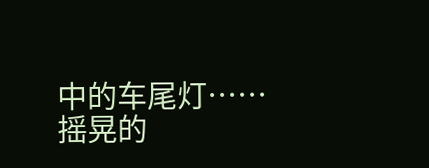中的车尾灯……
摇晃的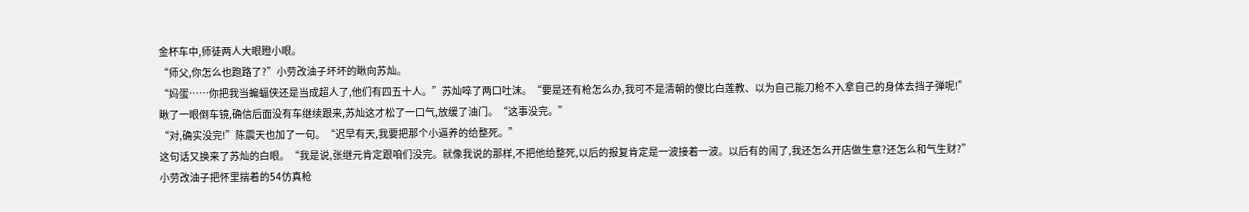金杯车中,师徒两人大眼瞪小眼。
“师父,你怎么也跑路了?”小劳改油子坏坏的瞅向苏灿。
“妈蛋……你把我当蝙蝠侠还是当成超人了,他们有四五十人。”苏灿啐了两口吐沫。“要是还有枪怎么办,我可不是清朝的傻比白莲教、以为自己能刀枪不入拿自己的身体去挡子弹呢!”
瞅了一眼倒车镜,确信后面没有车继续跟来,苏灿这才松了一口气,放缓了油门。“这事没完。”
“对,确实没完!”陈震天也加了一句。“迟早有天,我要把那个小逼养的给整死。”
这句话又换来了苏灿的白眼。“我是说,张继元肯定跟咱们没完。就像我说的那样,不把他给整死,以后的报复肯定是一波接着一波。以后有的闹了,我还怎么开店做生意?还怎么和气生财?”
小劳改油子把怀里揣着的54仿真枪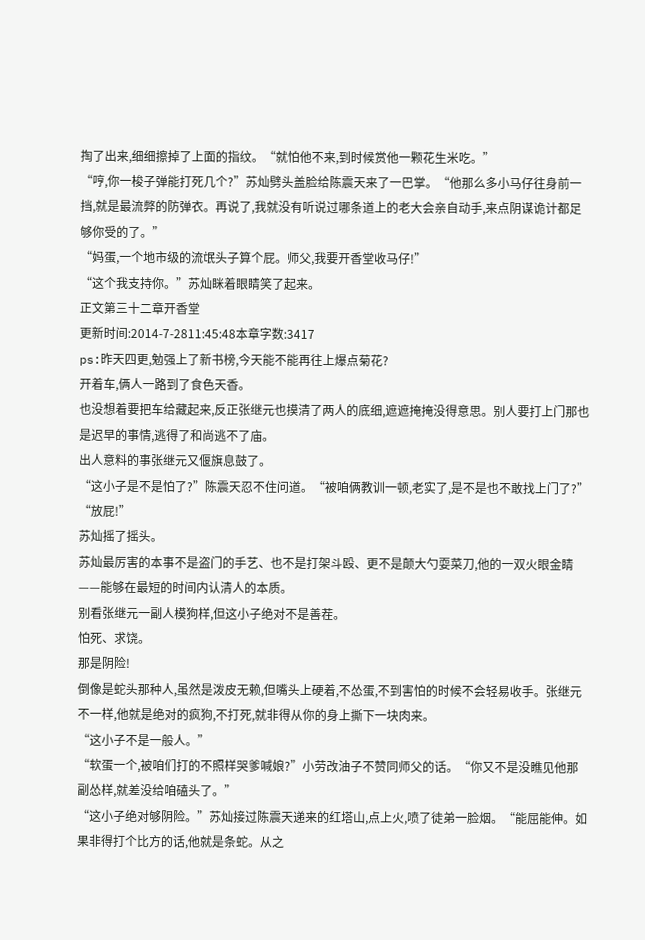掏了出来,细细擦掉了上面的指纹。“就怕他不来,到时候赏他一颗花生米吃。”
“哼,你一梭子弹能打死几个?”苏灿劈头盖脸给陈震天来了一巴掌。“他那么多小马仔往身前一挡,就是最流弊的防弹衣。再说了,我就没有听说过哪条道上的老大会亲自动手,来点阴谋诡计都足够你受的了。”
“妈蛋,一个地市级的流氓头子算个屁。师父,我要开香堂收马仔!”
“这个我支持你。”苏灿眯着眼睛笑了起来。
正文第三十二章开香堂
更新时间:2014-7-2811:45:48本章字数:3417
ps:昨天四更,勉强上了新书榜,今天能不能再往上爆点菊花?
开着车,俩人一路到了食色天香。
也没想着要把车给藏起来,反正张继元也摸清了两人的底细,遮遮掩掩没得意思。别人要打上门那也是迟早的事情,逃得了和尚逃不了庙。
出人意料的事张继元又偃旗息鼓了。
“这小子是不是怕了?”陈震天忍不住问道。“被咱俩教训一顿,老实了,是不是也不敢找上门了?”
“放屁!”
苏灿摇了摇头。
苏灿最厉害的本事不是盗门的手艺、也不是打架斗殴、更不是颠大勺耍菜刀,他的一双火眼金睛——能够在最短的时间内认清人的本质。
别看张继元一副人模狗样,但这小子绝对不是善茬。
怕死、求饶。
那是阴险!
倒像是蛇头那种人,虽然是泼皮无赖,但嘴头上硬着,不怂蛋,不到害怕的时候不会轻易收手。张继元不一样,他就是绝对的疯狗,不打死,就非得从你的身上撕下一块肉来。
“这小子不是一般人。”
“软蛋一个,被咱们打的不照样哭爹喊娘?”小劳改油子不赞同师父的话。“你又不是没瞧见他那副怂样,就差没给咱磕头了。”
“这小子绝对够阴险。”苏灿接过陈震天递来的红塔山,点上火,喷了徒弟一脸烟。“能屈能伸。如果非得打个比方的话,他就是条蛇。从之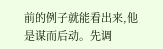前的例子就能看出来,他是谋而后动。先调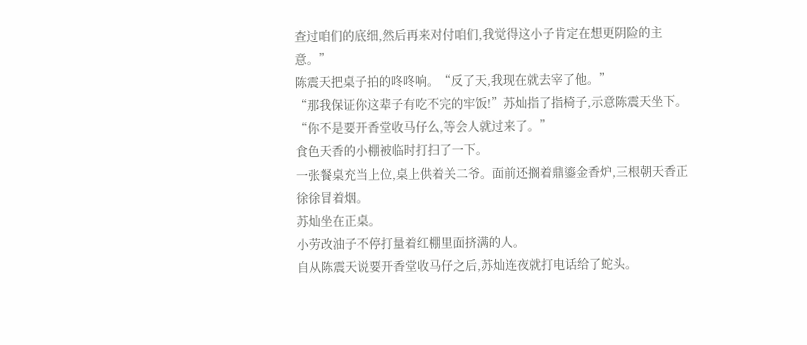查过咱们的底细,然后再来对付咱们,我觉得这小子肯定在想更阴险的主意。”
陈震天把桌子拍的咚咚响。“反了天,我现在就去宰了他。”
“那我保证你这辈子有吃不完的牢饭!”苏灿指了指椅子,示意陈震天坐下。“你不是要开香堂收马仔么,等会人就过来了。”
食色天香的小棚被临时打扫了一下。
一张餐桌充当上位,桌上供着关二爷。面前还搁着鼎鎏金香炉,三根朝天香正徐徐冒着烟。
苏灿坐在正桌。
小劳改油子不停打量着红棚里面挤满的人。
自从陈震天说要开香堂收马仔之后,苏灿连夜就打电话给了蛇头。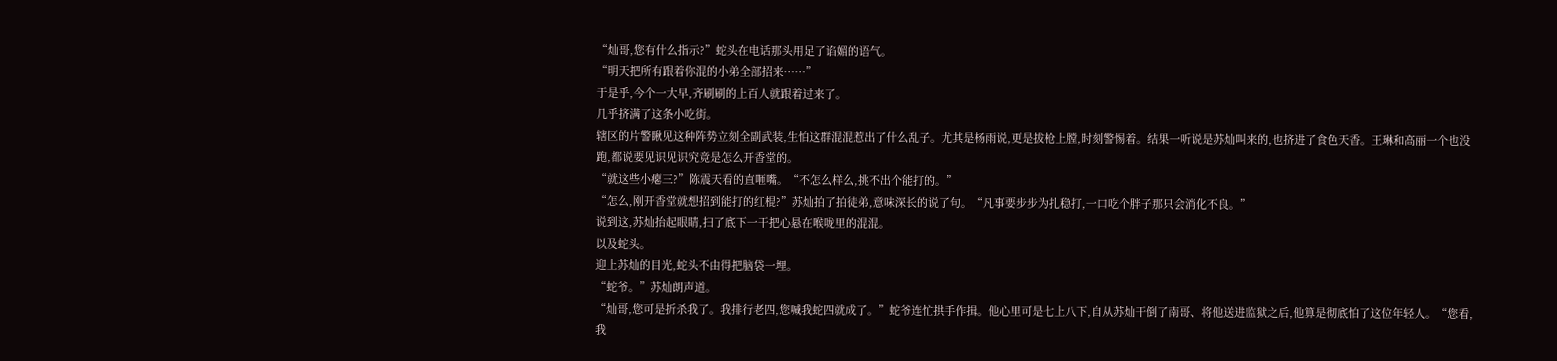“灿哥,您有什么指示?”蛇头在电话那头用足了谄媚的语气。
“明天把所有跟着你混的小弟全部招来……”
于是乎,今个一大早,齐刷刷的上百人就跟着过来了。
几乎挤满了这条小吃街。
辖区的片警瞅见这种阵势立刻全副武装,生怕这群混混惹出了什么乱子。尤其是杨雨说,更是拔枪上膛,时刻警惕着。结果一听说是苏灿叫来的,也挤进了食色天香。王琳和高丽一个也没跑,都说要见识见识究竟是怎么开香堂的。
“就这些小瘪三?”陈震天看的直咂嘴。“不怎么样么,挑不出个能打的。”
“怎么,刚开香堂就想招到能打的红棍?”苏灿拍了拍徒弟,意味深长的说了句。“凡事要步步为扎稳打,一口吃个胖子那只会消化不良。”
说到这,苏灿抬起眼睛,扫了底下一干把心悬在喉咙里的混混。
以及蛇头。
迎上苏灿的目光,蛇头不由得把脑袋一埋。
“蛇爷。”苏灿朗声道。
“灿哥,您可是折杀我了。我排行老四,您喊我蛇四就成了。”蛇爷连忙拱手作揖。他心里可是七上八下,自从苏灿干倒了南哥、将他送进监狱之后,他算是彻底怕了这位年轻人。“您看,我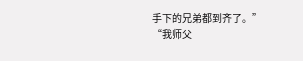手下的兄弟都到齐了。”
“我师父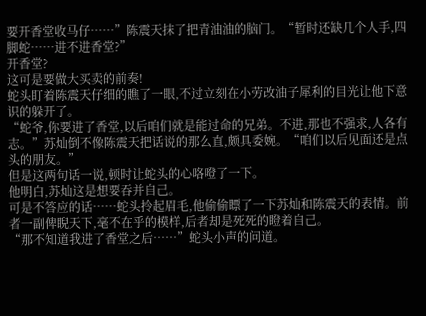要开香堂收马仔……”陈震天抹了把青油油的脑门。“暂时还缺几个人手,四脚蛇……进不进香堂?”
开香堂?
这可是要做大买卖的前奏!
蛇头盯着陈震天仔细的瞧了一眼,不过立刻在小劳改油子犀利的目光让他下意识的躲开了。
“蛇爷,你要进了香堂,以后咱们就是能过命的兄弟。不进,那也不强求,人各有志。”苏灿倒不像陈震天把话说的那么直,颇具委婉。“咱们以后见面还是点头的朋友。”
但是这两句话一说,顿时让蛇头的心咯噔了一下。
他明白,苏灿这是想要吞并自己。
可是不答应的话……蛇头拎起眉毛,他偷偷瞟了一下苏灿和陈震天的表情。前者一副俾睨天下,毫不在乎的模样,后者却是死死的瞪着自己。
“那不知道我进了香堂之后……”蛇头小声的问道。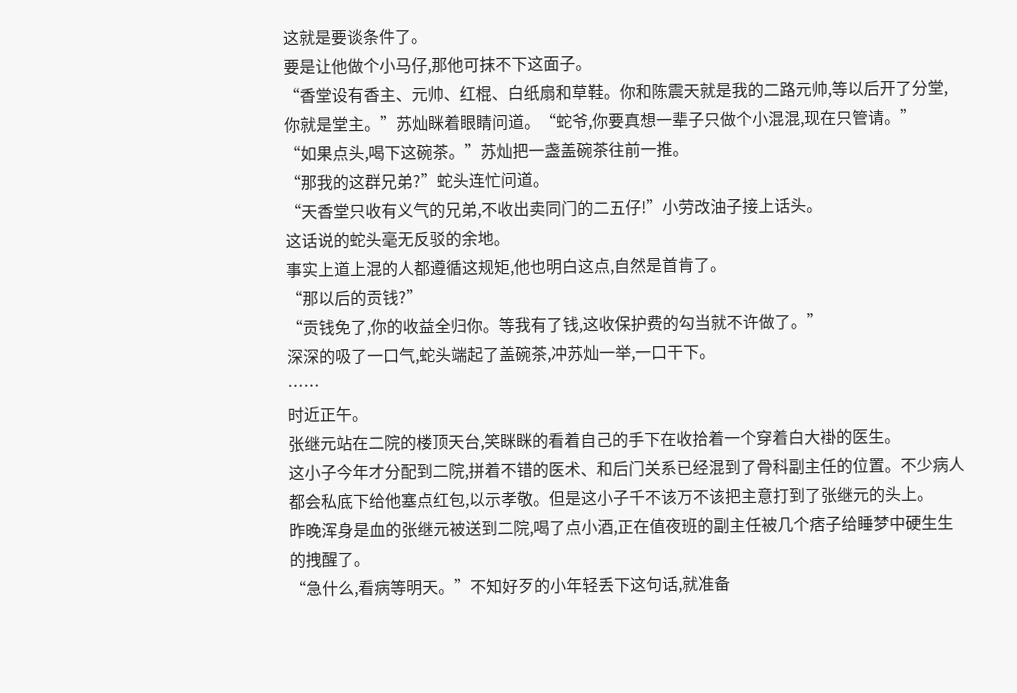这就是要谈条件了。
要是让他做个小马仔,那他可抹不下这面子。
“香堂设有香主、元帅、红棍、白纸扇和草鞋。你和陈震天就是我的二路元帅,等以后开了分堂,你就是堂主。”苏灿眯着眼睛问道。“蛇爷,你要真想一辈子只做个小混混,现在只管请。”
“如果点头,喝下这碗茶。”苏灿把一盏盖碗茶往前一推。
“那我的这群兄弟?”蛇头连忙问道。
“天香堂只收有义气的兄弟,不收出卖同门的二五仔!”小劳改油子接上话头。
这话说的蛇头毫无反驳的余地。
事实上道上混的人都遵循这规矩,他也明白这点,自然是首肯了。
“那以后的贡钱?”
“贡钱免了,你的收益全归你。等我有了钱,这收保护费的勾当就不许做了。”
深深的吸了一口气,蛇头端起了盖碗茶,冲苏灿一举,一口干下。
……
时近正午。
张继元站在二院的楼顶天台,笑眯眯的看着自己的手下在收拾着一个穿着白大褂的医生。
这小子今年才分配到二院,拼着不错的医术、和后门关系已经混到了骨科副主任的位置。不少病人都会私底下给他塞点红包,以示孝敬。但是这小子千不该万不该把主意打到了张继元的头上。
昨晚浑身是血的张继元被送到二院,喝了点小酒,正在值夜班的副主任被几个痞子给睡梦中硬生生的拽醒了。
“急什么,看病等明天。”不知好歹的小年轻丢下这句话,就准备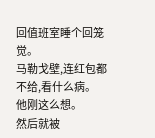回值班室睡个回笼觉。
马勒戈壁,连红包都不给,看什么病。
他刚这么想。
然后就被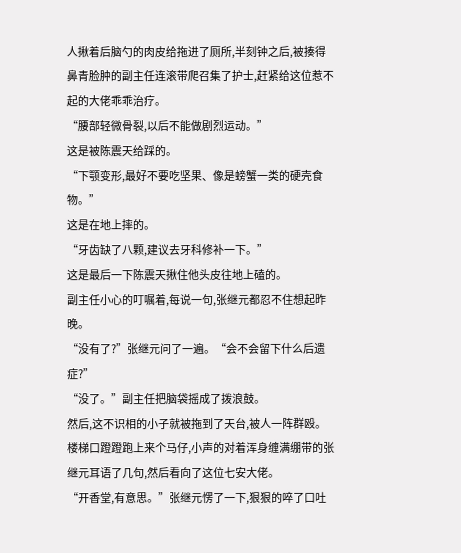人揪着后脑勺的肉皮给拖进了厕所,半刻钟之后,被揍得鼻青脸肿的副主任连滚带爬召集了护士,赶紧给这位惹不起的大佬乖乖治疗。
“腰部轻微骨裂,以后不能做剧烈运动。”
这是被陈震天给踩的。
“下颚变形,最好不要吃坚果、像是螃蟹一类的硬壳食物。”
这是在地上摔的。
“牙齿缺了八颗,建议去牙科修补一下。”
这是最后一下陈震天揪住他头皮往地上磕的。
副主任小心的叮嘱着,每说一句,张继元都忍不住想起昨晚。
“没有了?”张继元问了一遍。“会不会留下什么后遗症?”
“没了。”副主任把脑袋摇成了拨浪鼓。
然后,这不识相的小子就被拖到了天台,被人一阵群殴。
楼梯口蹬蹬跑上来个马仔,小声的对着浑身缠满绷带的张继元耳语了几句,然后看向了这位七安大佬。
“开香堂,有意思。”张继元愣了一下,狠狠的啐了口吐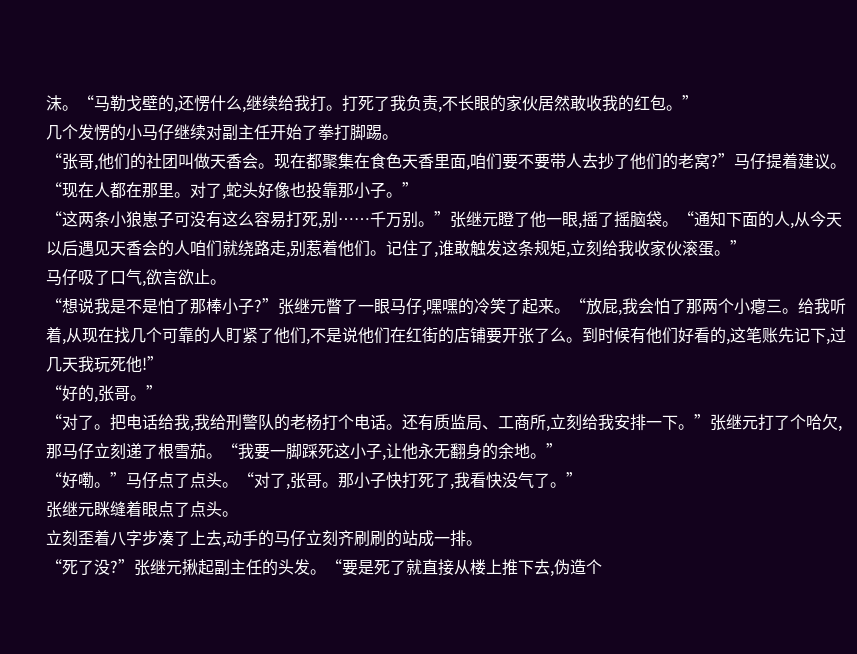沫。“马勒戈壁的,还愣什么,继续给我打。打死了我负责,不长眼的家伙居然敢收我的红包。”
几个发愣的小马仔继续对副主任开始了拳打脚踢。
“张哥,他们的社团叫做天香会。现在都聚集在食色天香里面,咱们要不要带人去抄了他们的老窝?”马仔提着建议。“现在人都在那里。对了,蛇头好像也投靠那小子。”
“这两条小狼崽子可没有这么容易打死,别……千万别。”张继元瞪了他一眼,摇了摇脑袋。“通知下面的人,从今天以后遇见天香会的人咱们就绕路走,别惹着他们。记住了,谁敢触发这条规矩,立刻给我收家伙滚蛋。”
马仔吸了口气,欲言欲止。
“想说我是不是怕了那棒小子?”张继元瞥了一眼马仔,嘿嘿的冷笑了起来。“放屁,我会怕了那两个小瘪三。给我听着,从现在找几个可靠的人盯紧了他们,不是说他们在红街的店铺要开张了么。到时候有他们好看的,这笔账先记下,过几天我玩死他!”
“好的,张哥。”
“对了。把电话给我,我给刑警队的老杨打个电话。还有质监局、工商所,立刻给我安排一下。”张继元打了个哈欠,那马仔立刻递了根雪茄。“我要一脚踩死这小子,让他永无翻身的余地。”
“好嘞。”马仔点了点头。“对了,张哥。那小子快打死了,我看快没气了。”
张继元眯缝着眼点了点头。
立刻歪着八字步凑了上去,动手的马仔立刻齐刷刷的站成一排。
“死了没?”张继元揪起副主任的头发。“要是死了就直接从楼上推下去,伪造个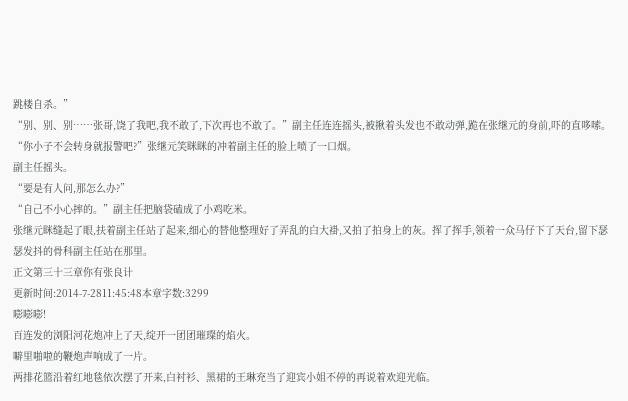跳楼自杀。”
“别、别、别……张哥,饶了我吧,我不敢了,下次再也不敢了。”副主任连连摇头,被揪着头发也不敢动弹,跪在张继元的身前,吓的直哆嗦。
“你小子不会转身就报警吧?”张继元笑眯眯的冲着副主任的脸上喷了一口烟。
副主任摇头。
“要是有人问,那怎么办?”
“自己不小心摔的。”副主任把脑袋磕成了小鸡吃米。
张继元眯缝起了眼,扶着副主任站了起来,细心的替他整理好了弄乱的白大褂,又拍了拍身上的灰。挥了挥手,领着一众马仔下了天台,留下瑟瑟发抖的骨科副主任站在那里。
正文第三十三章你有张良计
更新时间:2014-7-2811:45:48本章字数:3299
嘭嘭嘭!
百连发的浏阳河花炮冲上了天,绽开一团团璀璨的焰火。
噼里啪啦的鞭炮声响成了一片。
两排花篮沿着红地毯依次摆了开来,白衬衫、黑裙的王琳充当了迎宾小姐不停的再说着欢迎光临。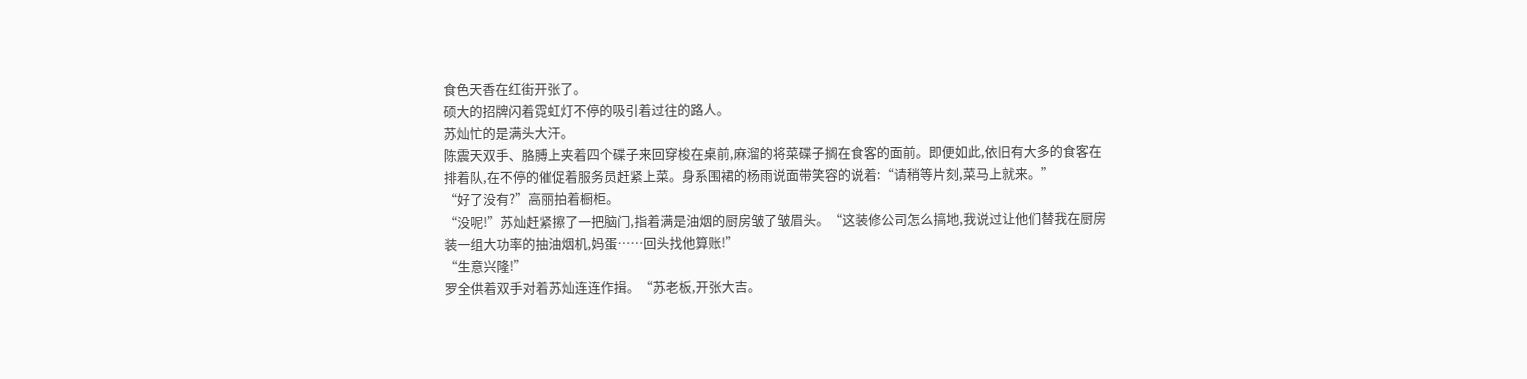食色天香在红街开张了。
硕大的招牌闪着霓虹灯不停的吸引着过往的路人。
苏灿忙的是满头大汗。
陈震天双手、胳膊上夹着四个碟子来回穿梭在桌前,麻溜的将菜碟子搁在食客的面前。即便如此,依旧有大多的食客在排着队,在不停的催促着服务员赶紧上菜。身系围裙的杨雨说面带笑容的说着:“请稍等片刻,菜马上就来。”
“好了没有?”高丽拍着橱柜。
“没呢!”苏灿赶紧擦了一把脑门,指着满是油烟的厨房皱了皱眉头。“这装修公司怎么搞地,我说过让他们替我在厨房装一组大功率的抽油烟机,妈蛋……回头找他算账!”
“生意兴隆!”
罗全供着双手对着苏灿连连作揖。“苏老板,开张大吉。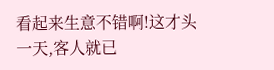看起来生意不错啊!这才头一天,客人就已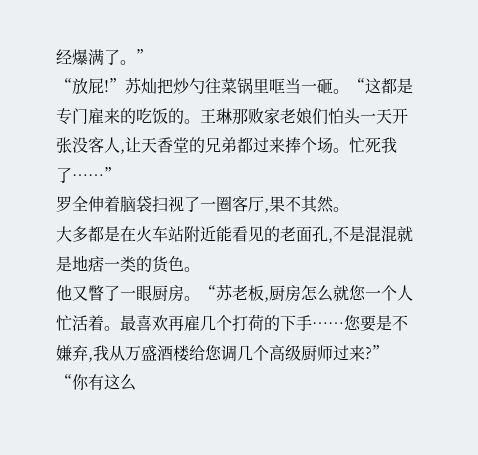经爆满了。”
“放屁!”苏灿把炒勺往菜锅里哐当一砸。“这都是专门雇来的吃饭的。王琳那败家老娘们怕头一天开张没客人,让天香堂的兄弟都过来捧个场。忙死我了……”
罗全伸着脑袋扫视了一圈客厅,果不其然。
大多都是在火车站附近能看见的老面孔,不是混混就是地痞一类的货色。
他又瞥了一眼厨房。“苏老板,厨房怎么就您一个人忙活着。最喜欢再雇几个打荷的下手……您要是不嫌弃,我从万盛酒楼给您调几个高级厨师过来?”
“你有这么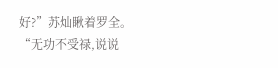好?”苏灿瞅着罗全。“无功不受禄,说说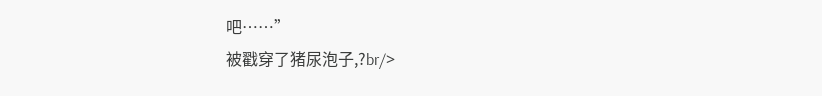吧……”
被戳穿了猪尿泡子,?br/>